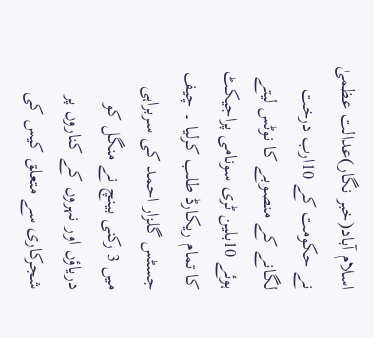اسلام آباد(خبر نگار)عدالت عظمیٰ نے حکومت کے 10ارب درخت لگانے کے منصوبے کا نوٹس لیتے ہوئے 10بلین ٹری سونامی پراجیکٹ کا تمام ریکارڈ طلب کرلیا ۔ چیف جسٹس گلزار احمد کی سربراہی میں 3 رکنی بینچ نے منگل کو دریاؤں اور نہروں کے کناروں پر شجرکاری سے متعلق کیس کی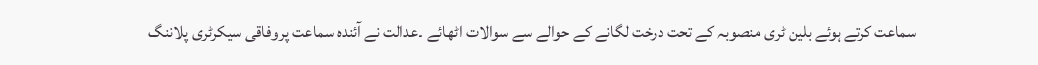سماعت کرتے ہوئے بلین ٹری منصوبہ کے تحت درخت لگانے کے حوالے سے سوالات اٹھائے ۔عدالت نے آئندہ سماعت پروفاقی سیکرٹری پلاننگ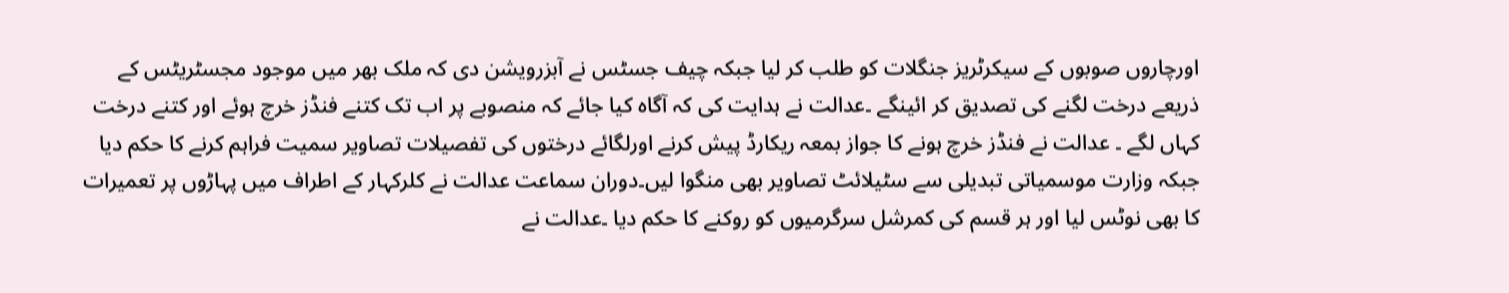اورچاروں صوبوں کے سیکرٹریز جنگلات کو طلب کر لیا جبکہ چیف جسٹس نے آبزرویشن دی کہ ملک بھر میں موجود مجسٹریٹس کے ذریعے درخت لگنے کی تصدیق کر ائینگے ۔عدالت نے ہدایت کی کہ آگاہ کیا جائے کہ منصوبے پر اب تک کتنے فنڈز خرچ ہوئے اور کتنے درخت کہاں لگے ۔ عدالت نے فنڈز خرچ ہونے کا جواز بمعہ ریکارڈ پیش کرنے اورلگائے درختوں کی تفصیلات تصاویر سمیت فراہم کرنے کا حکم دیا جبکہ وزارت موسمیاتی تبدیلی سے سٹیلائٹ تصاویر بھی منگوا لیں۔دوران سماعت عدالت نے کلرکہار کے اطراف میں پہاڑوں پر تعمیرات کا بھی نوٹس لیا اور ہر قسم کی کمرشل سرگرمیوں کو روکنے کا حکم دیا ۔عدالت نے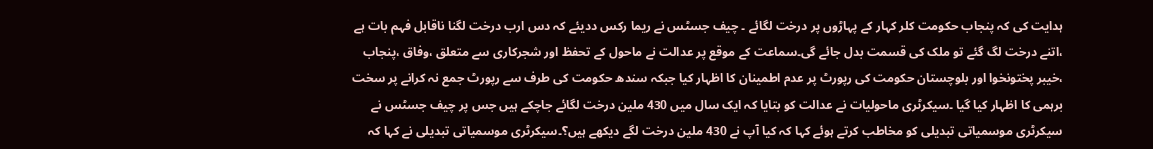ہدایت کی کہ پنجاب حکومت کلر کہار کے پہاڑوں پر درخت لگائے ۔ چیف جسٹس نے ریما رکس ددیئے کہ دس ارب درخت لگنا ناقابل فہم بات ہے ،اتنے درخت لگ گئے تو ملک کی قسمت بدل جائے گی۔سماعت کے موقع پر عدالت نے ماحول کے تحفظ اور شجرکاری سے متعلق ،وفاق ،پنجاب ،خیبر پختونخوا اور بلوچستان حکومت کی رپورٹ پر عدم اطمینان کا اظہار کیا جبکہ سندھ حکومت کی طرف سے رپورٹ جمع نہ کرانے پر سخت برہمی کا اظہار کیا گیا ۔سیکرٹری ماحولیات نے عدالت کو بتایا کہ ایک سال میں 430 ملین درخت لگائے جاچکے ہیں جس پر چیف جسٹس نے سیکرٹری موسمیاتی تبدیلی کو مخاطب کرتے ہوئے کہا کہ کیا آپ نے 430 ملین درخت لگے دیکھے ہیں؟۔سیکرٹری موسمیاتی تبدیلی نے کہا کہ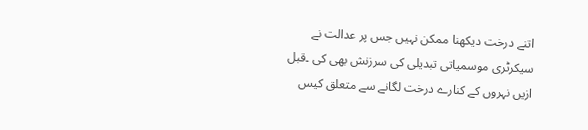اتنے درخت دیکھنا ممکن نہیں جس پر عدالت نے سیکرٹری موسمیاتی تبدیلی کی سرزنش بھی کی ۔قبل ازیں نہروں کے کنارے درخت لگانے سے متعلق کیس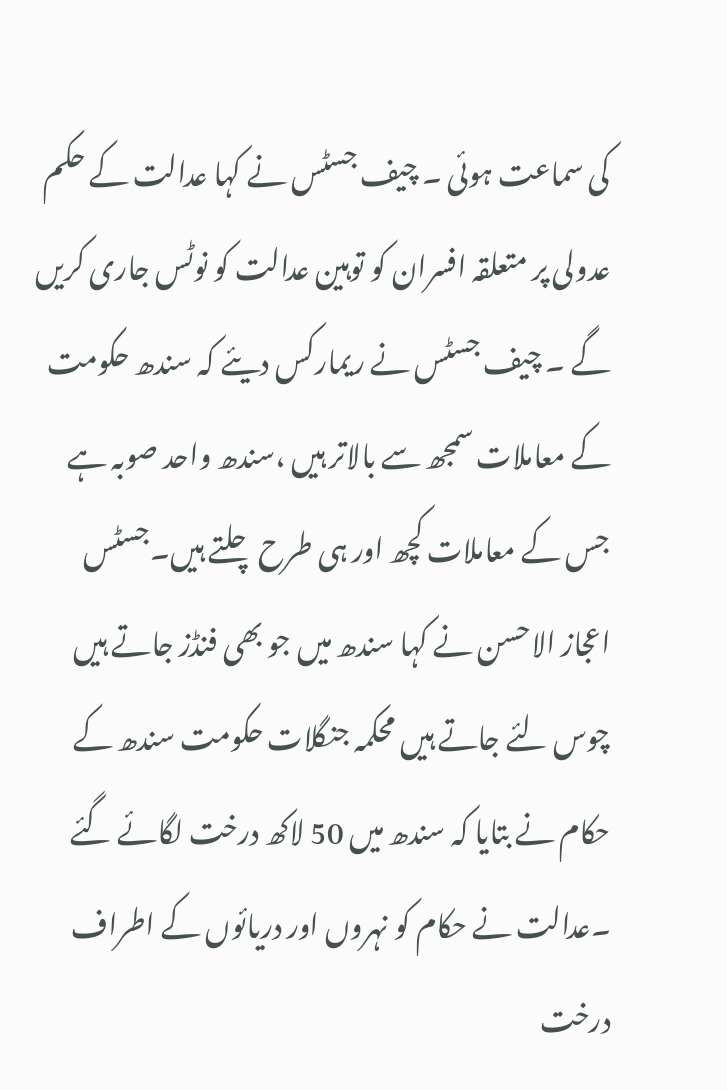کی سماعت ہوئی ۔ چیف جسٹس نے کہا عدالت کے حکم عدولی پر متعلقہ افسران کو توہین عدالت کو نوٹس جاری کریں گے ۔ چیف جسٹس نے ریمارکس دیئے کہ سندھ حکومت کے معاملات سمجھ سے بالاتر ہیں ،سندھ واحد صوبہ ہے جس کے معاملات کچھ اور ہی طرح چلتے ہیں۔جسٹس اعجاز الاحسن نے کہا سندھ میں جو بھی فنڈز جاتے ہیں چوس لئے جاتے ہیں محکمہ جنگلات حکومت سندھ کے حکام نے بتایا کہ سندھ میں 50 لاکھ درخت لگائے گئے ۔عدالت نے حکام کو نہروں اور دریائوں کے اطراف درخت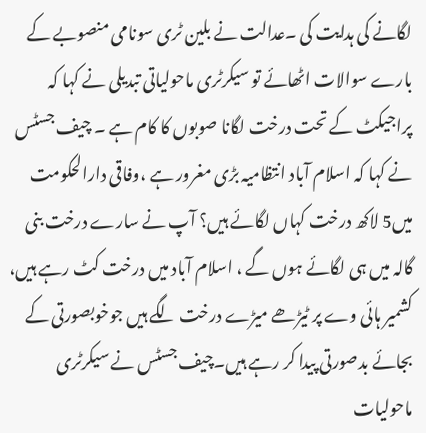لگانے کی ہدایت کی ۔عدالت نے بلین ٹری سونامی منصوبے کے بارے سوالات اٹھائے تو سیکرٹری ماحولیاتی تبدیلی نے کہا کہ پراجیکٹ کے تحت درخت لگانا صوبوں کا کام ہے ۔ چیف جسٹس نے کہا کہ اسلام آباد انتظامیہ بڑی مغرور ہے ،وفاقی دارالحکومت میں5 لاکھ درخت کہاں لگائے ہیں؟ آپ نے سارے درخت بنی گالہ میں ہی لگائے ہوں گے ، اسلام آباد میں درخت کٹ رہے ہیں، کشمیر ہائی وے پر ٹیڑھے میڑے درخت لگے ہیں جوخوبصورتی کے بجائے بدصورتی پیدا کر رہے ہیں۔چیف جسٹس نے سیکرٹری ماحولیات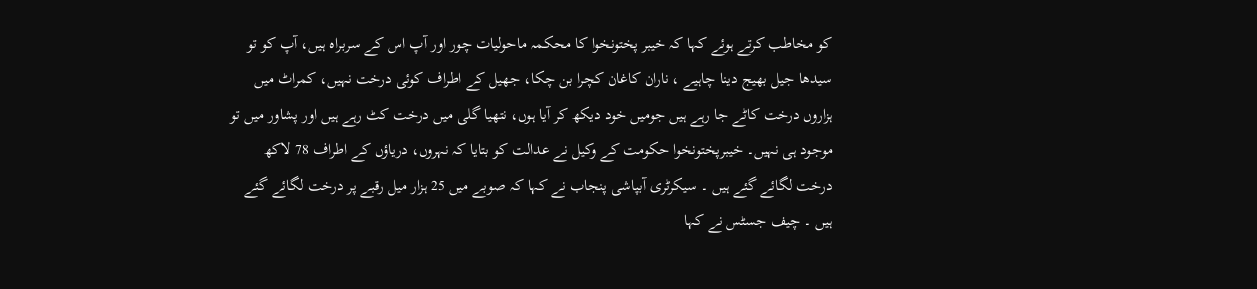کو مخاطب کرتے ہوئے کہا کہ خیبر پختونخوا کا محکمہ ماحولیات چور اور آپ اس کے سربراہ ہیں، آپ کو تو سیدھا جیل بھیج دینا چاہیے ، ناران کاغان کچرا بن چکا، جھیل کے اطراف کوئی درخت نہیں، کمراٹ میں ہزاروں درخت کاٹے جا رہے ہیں جومیں خود دیکھ کر آیا ہوں، نتھیا گلی میں درخت کٹ رہے ہیں اور پشاور میں تو موجود ہی نہیں۔ خیبرپختونخوا حکومت کے وکیل نے عدالت کو بتایا کہ نہروں، دریاؤں کے اطراف 78 لاکھ درخت لگائے گئے ہیں ۔ سیکرٹری آبپاشی پنجاب نے کہا کہ صوبے میں 25 ہزار میل رقبے پر درخت لگائے گئے ہیں ۔ چیف جسٹس نے کہا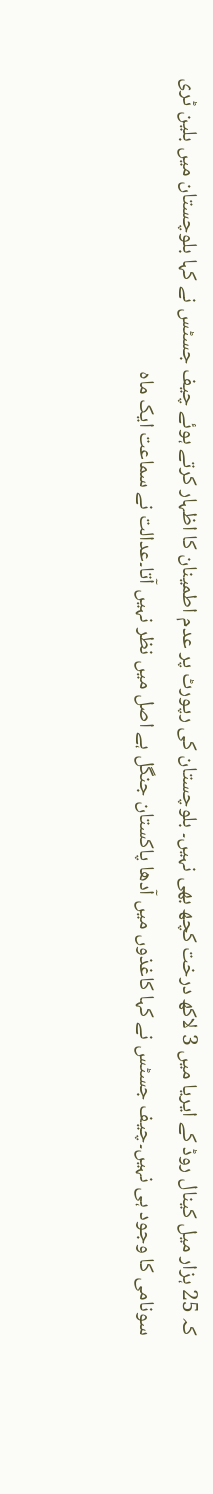کہ 25 ہزار میل کینال روڈ کے ایریا میں 3 لاکھ درخت کچھ بھی نہیں۔ بلوچستان کی رپورٹ پر عدم اطمینان کا اظہار کرتے ہوئے چیف جسٹس نے کہا بلوچستان میں بلین ٹری سونامی کا وجود ہی نہیں۔چیف جسٹس نے کہا کاغذوں میں آدھا پاکستان جنگل ہے اصل میں نظر نہیں آتا۔عدالت نے سماعت ایک ماہ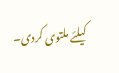کیلئے ملتوی کردی۔